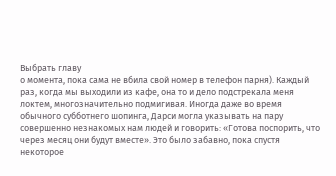Выбрать главу
о момента, пока сама не вбила свой номер в телефон парня). Каждый раз, когда мы выходили из кафе, она то и дело подстрекала меня локтем, многозначительно подмигивая. Иногда даже во время обычного субботнего шопинга, Дарси могла указывать на пару совершенно незнакомых нам людей и говорить: «Готова поспорить, что через месяц они будут вместе». Это было забавно, пока спустя некоторое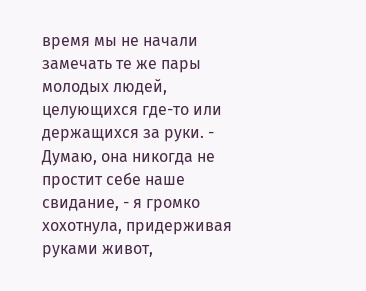время мы не начали замечать те же пары молодых людей, целующихся где-то или держащихся за руки. - Думаю, она никогда не простит себе наше свидание, - я громко хохотнула, придерживая руками живот,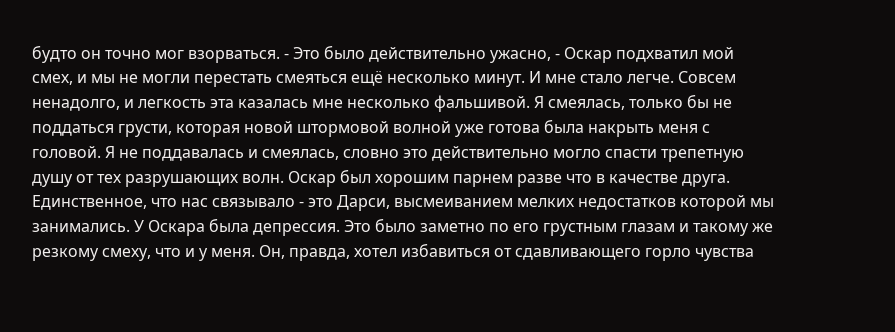будто он точно мог взорваться. - Это было действительно ужасно, - Оскар подхватил мой смех, и мы не могли перестать смеяться ещё несколько минут. И мне стало легче. Совсем ненадолго, и легкость эта казалась мне несколько фальшивой. Я смеялась, только бы не поддаться грусти, которая новой штормовой волной уже готова была накрыть меня с головой. Я не поддавалась и смеялась, словно это действительно могло спасти трепетную душу от тех разрушающих волн. Оскар был хорошим парнем разве что в качестве друга. Единственное, что нас связывало - это Дарси, высмеиванием мелких недостатков которой мы занимались. У Оскара была депрессия. Это было заметно по его грустным глазам и такому же резкому смеху, что и у меня. Он, правда, хотел избавиться от сдавливающего горло чувства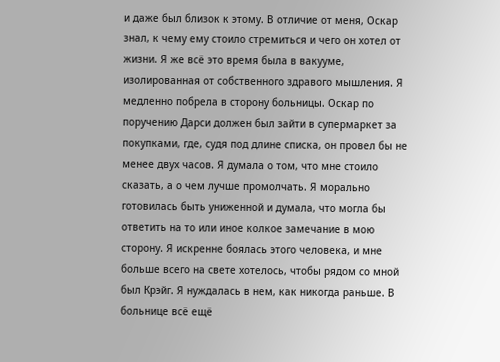и даже был близок к этому. В отличие от меня, Оскар знал, к чему ему стоило стремиться и чего он хотел от жизни. Я же всё это время была в вакууме, изолированная от собственного здравого мышления. Я медленно побрела в сторону больницы. Оскар по поручению Дарси должен был зайти в супермаркет за покупками, где, судя под длине списка, он провел бы не менее двух часов. Я думала о том, что мне стоило сказать, а о чем лучше промолчать. Я морально готовилась быть униженной и думала, что могла бы ответить на то или иное колкое замечание в мою сторону. Я искренне боялась этого человека, и мне больше всего на свете хотелось, чтобы рядом со мной был Крэйг. Я нуждалась в нем, как никогда раньше. В больнице всё ещё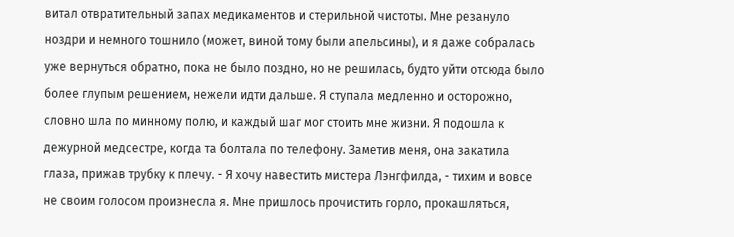витал отвратительный запах медикаментов и стерильной чистоты. Мне резануло ноздри и немного тошнило (может, виной тому были апельсины), и я даже собралась уже вернуться обратно, пока не было поздно, но не решилась, будто уйти отсюда было более глупым решением, нежели идти дальше. Я ступала медленно и осторожно, словно шла по минному полю, и каждый шаг мог стоить мне жизни. Я подошла к дежурной медсестре, когда та болтала по телефону. Заметив меня, она закатила глаза, прижав трубку к плечу. - Я хочу навестить мистера Лэнгфилда, - тихим и вовсе не своим голосом произнесла я. Мне пришлось прочистить горло, прокашляться,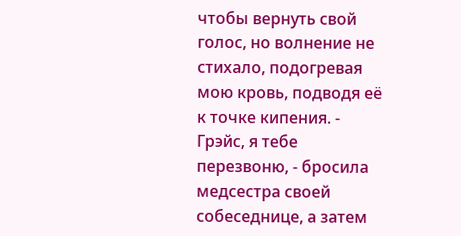чтобы вернуть свой голос, но волнение не стихало, подогревая мою кровь, подводя её к точке кипения. - Грэйс, я тебе перезвоню, - бросила медсестра своей собеседнице, а затем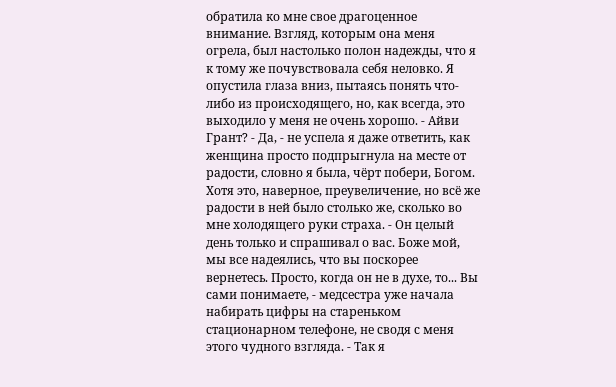обратила ко мне свое драгоценное внимание. Взгляд, которым она меня огрела, был настолько полон надежды, что я к тому же почувствовала себя неловко. Я опустила глаза вниз, пытаясь понять что-либо из происходящего, но, как всегда, это выходило у меня не очень хорошо. - Айви Грант? - Да, - не успела я даже ответить, как женщина просто подпрыгнула на месте от радости, словно я была, чёрт побери, Богом. Хотя это, наверное, преувеличение, но всё же радости в ней было столько же, сколько во мне холодящего руки страха. - Он целый день только и спрашивал о вас. Боже мой, мы все надеялись, что вы поскорее вернетесь. Просто, когда он не в духе, то... Вы сами понимаете, - медсестра уже начала набирать цифры на стареньком стационарном телефоне, не сводя с меня этого чудного взгляда. - Так я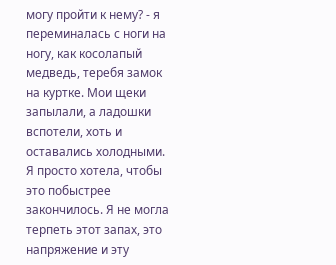могу пройти к нему? - я переминалась с ноги на ногу, как косолапый медведь, теребя замок на куртке. Мои щеки запылали, а ладошки вспотели, хоть и оставались холодными. Я просто хотела, чтобы это побыстрее закончилось. Я не могла терпеть этот запах, это напряжение и эту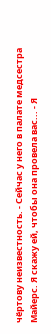чёртову неизвестность. - Сейчас у него в палате медсестра Майерс. Я скажу ей, чтобы она провела вас... - Я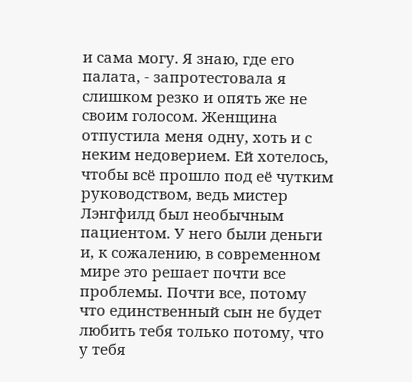и сама могу. Я знаю, где его палата, - запротестовала я слишком резко и опять же не своим голосом. Женщина отпустила меня одну, хоть и с неким недоверием. Ей хотелось, чтобы всё прошло под её чутким руководством, ведь мистер Лэнгфилд был необычным пациентом. У него были деньги и, к сожалению, в современном мире это решает почти все проблемы. Почти все, потому что единственный сын не будет любить тебя только потому, что у тебя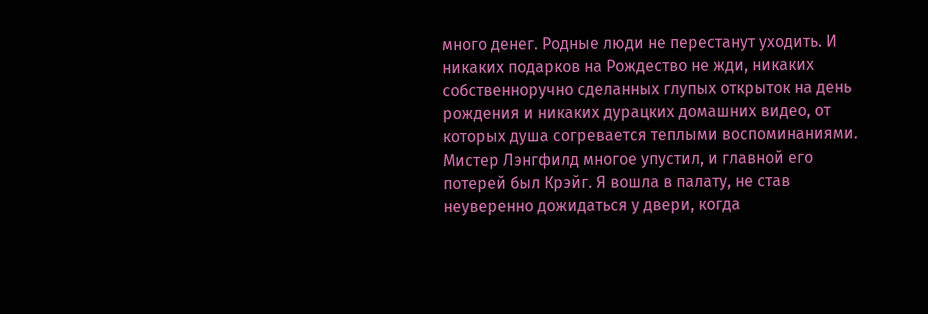много денег. Родные люди не перестанут уходить. И никаких подарков на Рождество не жди, никаких собственноручно сделанных глупых открыток на день рождения и никаких дурацких домашних видео, от которых душа согревается теплыми воспоминаниями. Мистер Лэнгфилд многое упустил, и главной его потерей был Крэйг. Я вошла в палату, не став неуверенно дожидаться у двери, когда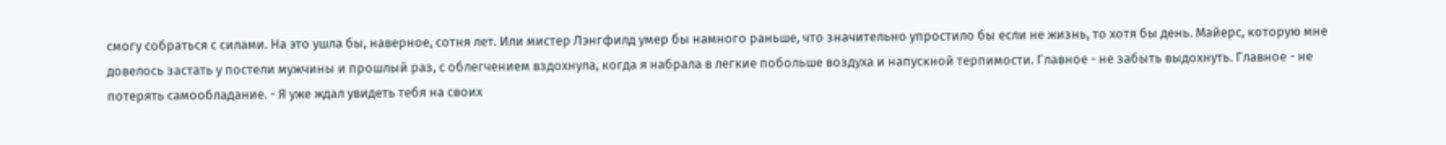смогу собраться с силами. На это ушла бы, наверное, сотня лет. Или мистер Лэнгфилд умер бы намного раньше, что значительно упростило бы если не жизнь, то хотя бы день. Майерс, которую мне довелось застать у постели мужчины и прошлый раз, с облегчением вздохнула, когда я набрала в легкие побольше воздуха и напускной терпимости. Главное - не забыть выдохнуть. Главное - не потерять самообладание. - Я уже ждал увидеть тебя на своих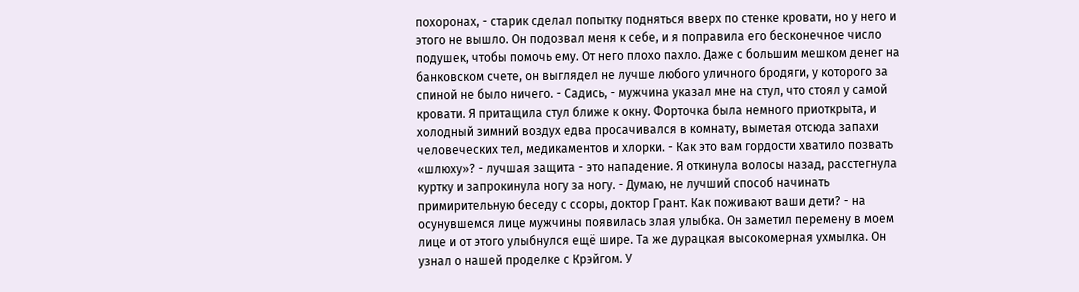похоронах, - старик сделал попытку подняться вверх по стенке кровати, но у него и этого не вышло. Он подозвал меня к себе, и я поправила его бесконечное число подушек, чтобы помочь ему. От него плохо пахло. Даже с большим мешком денег на банковском счете, он выглядел не лучше любого уличного бродяги, у которого за спиной не было ничего. - Садись, - мужчина указал мне на стул, что стоял у самой кровати. Я притащила стул ближе к окну. Форточка была немного приоткрыта, и холодный зимний воздух едва просачивался в комнату, выметая отсюда запахи человеческих тел, медикаментов и хлорки. - Как это вам гордости хватило позвать «шлюху»? - лучшая защита - это нападение. Я откинула волосы назад, расстегнула куртку и запрокинула ногу за ногу. - Думаю, не лучший способ начинать примирительную беседу с ссоры, доктор Грант. Как поживают ваши дети? - на осунувшемся лице мужчины появилась злая улыбка. Он заметил перемену в моем лице и от этого улыбнулся ещё шире. Та же дурацкая высокомерная ухмылка. Он узнал о нашей проделке с Крэйгом. У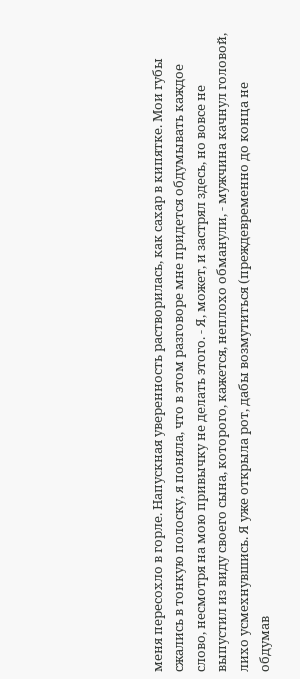меня пересохло в горле. Напускная уверенность растворилась, как сахар в кипятке. Мои губы сжались в тонкую полоску, я поняла, что в этом разговоре мне придется обдумывать каждое слово, несмотря на мою привычку не делать этого. - Я, может, и застрял здесь, но вовсе не выпустил из виду своего сына, которого, кажется, неплохо обманули, - мужчина качнул головой, лихо усмехнувшись. Я уже открыла рот, дабы возмутиться (преждевременно до конца не обдумав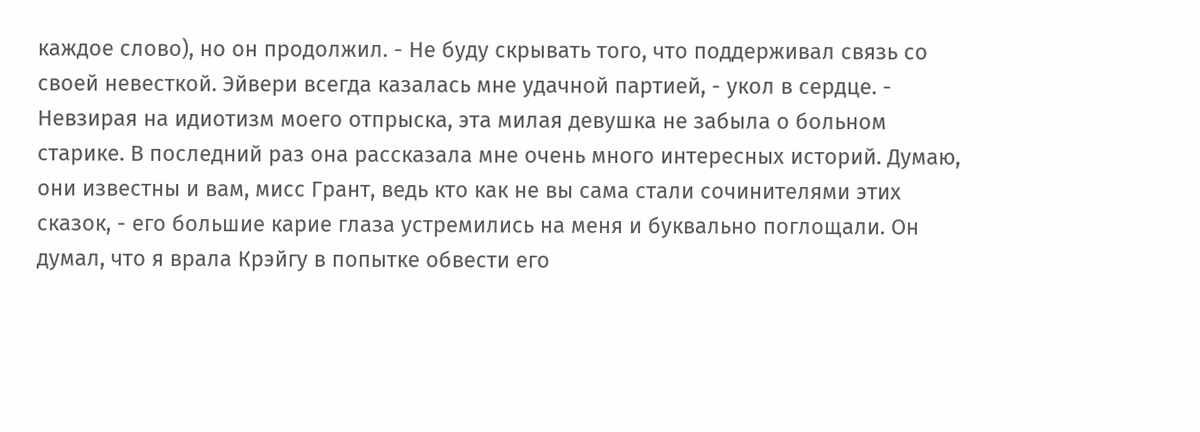каждое слово), но он продолжил. - Не буду скрывать того, что поддерживал связь со своей невесткой. Эйвери всегда казалась мне удачной партией, - укол в сердце. - Невзирая на идиотизм моего отпрыска, эта милая девушка не забыла о больном старике. В последний раз она рассказала мне очень много интересных историй. Думаю, они известны и вам, мисс Грант, ведь кто как не вы сама стали сочинителями этих сказок, - его большие карие глаза устремились на меня и буквально поглощали. Он думал, что я врала Крэйгу в попытке обвести его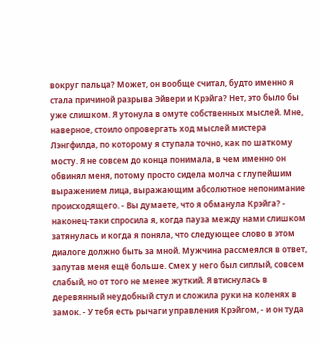вокруг пальца? Может, он вообще считал, будто именно я стала причиной разрыва Эйвери и Крэйга? Нет, это было бы уже слишком. Я утонула в омуте собственных мыслей. Мне, наверное, стоило опровергать ход мыслей мистера Лэнгфилда, по которому я ступала точно, как по шаткому мосту. Я не совсем до конца понимала, в чем именно он обвинял меня, потому просто сидела молча с глупейшим выражением лица, выражающим абсолютное непонимание происходящего. - Вы думаете, что я обманула Крэйга? - наконец-таки спросила я, когда пауза между нами слишком затянулась и когда я поняла, что следующее слово в этом диалоге должно быть за мной. Мужчина рассмеялся в ответ, запутав меня ещё больше. Смех у него был сиплый, совсем слабый, но от того не менее жуткий. Я втиснулась в деревянный неудобный стул и сложила руки на коленях в замок. - У тебя есть рычаги управления Крэйгом, - и он туда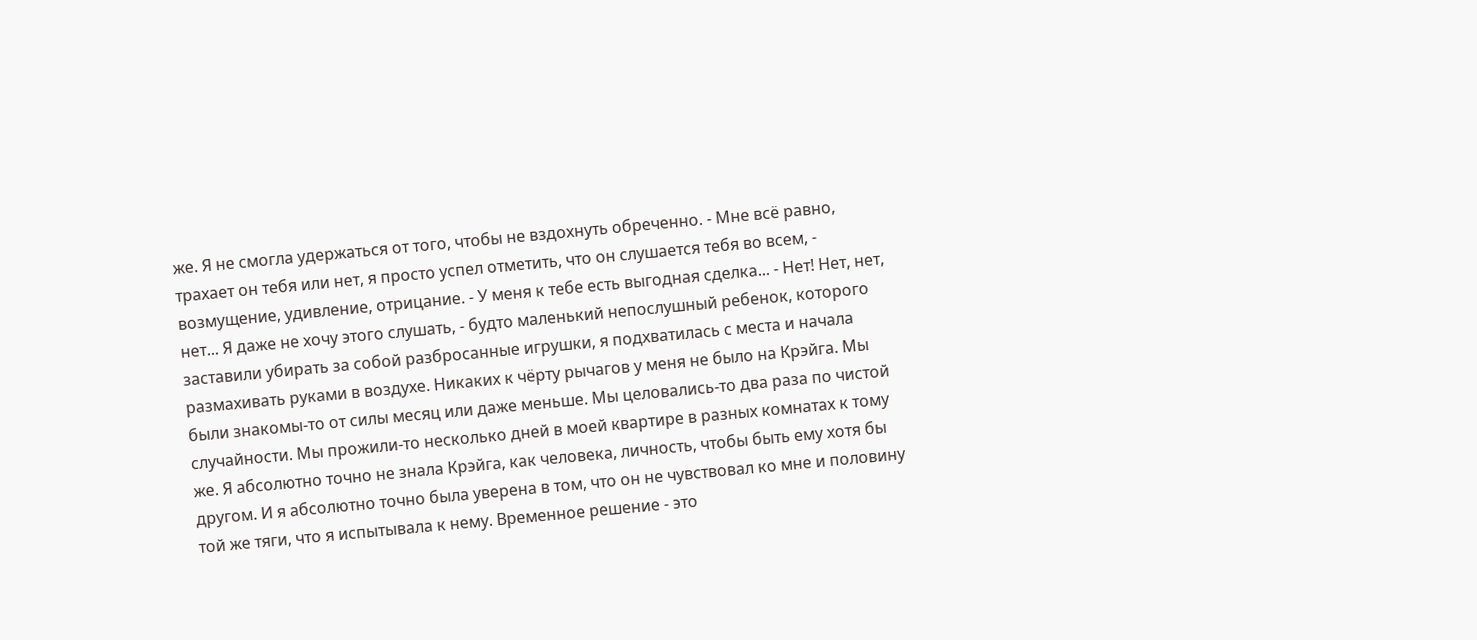же. Я не смогла удержаться от того, чтобы не вздохнуть обреченно. - Мне всё равно, трахает он тебя или нет, я просто успел отметить, что он слушается тебя во всем, - возмущение, удивление, отрицание. - У меня к тебе есть выгодная сделка... - Нет! Нет, нет, нет... Я даже не хочу этого слушать, - будто маленький непослушный ребенок, которого заставили убирать за собой разбросанные игрушки, я подхватилась с места и начала размахивать руками в воздухе. Никаких к чёрту рычагов у меня не было на Крэйга. Мы были знакомы-то от силы месяц или даже меньше. Мы целовались-то два раза по чистой случайности. Мы прожили-то несколько дней в моей квартире в разных комнатах к тому же. Я абсолютно точно не знала Крэйга, как человека, личность, чтобы быть ему хотя бы другом. И я абсолютно точно была уверена в том, что он не чувствовал ко мне и половину той же тяги, что я испытывала к нему. Временное решение - это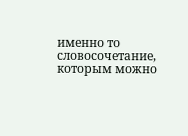именно то словосочетание, которым можно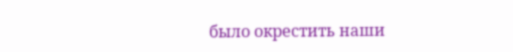было окрестить наши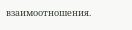взаимоотношения.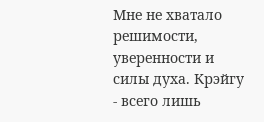Мне не хватало решимости, уверенности и силы духа. Крэйгу - всего лишь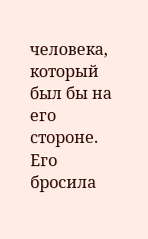человека, который был бы на его стороне. Его бросила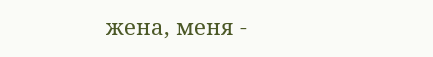жена, меня -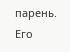парень. Его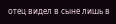отец видел в сыне лишь в